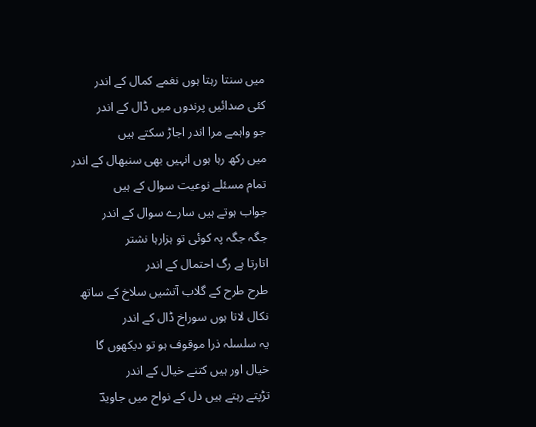میں سنتا رہتا ہوں نغمے کمال کے اندر
کئی صدائیں پرندوں میں ڈال کے اندر
جو واہمے مرا اندر اجاڑ سکتے ہیں
میں رکھ رہا ہوں انہیں بھی سنبھال کے اندر
تمام مسئلے نوعیت سوال کے ہیں
جواب ہوتے ہیں سارے سوال کے اندر
جگہ جگہ پہ کوئی تو ہزارہا نشتر
اتارتا ہے رگ احتمال کے اندر
طرح طرح کے گلاب آتشیں سلاخ کے ساتھ
نکال لاتا ہوں سوراخ ڈال کے اندر
یہ سلسلہ ذرا موقوف ہو تو دیکھوں گا
خیال اور ہیں کتنے خیال کے اندر
تڑپتے رہتے ہیں دل کے نواح میں جاویدؔ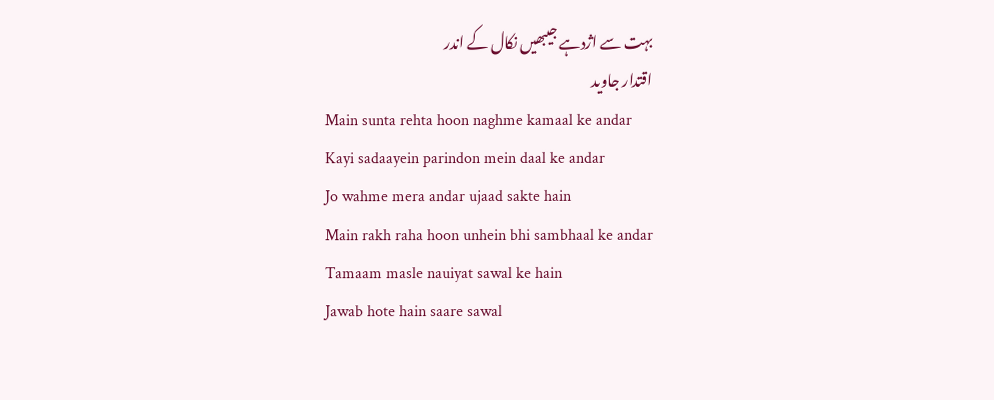بہت سے اژدہے جیبھیں نکال کے اندر
اقتدار جاوید
Main sunta rehta hoon naghme kamaal ke andar
Kayi sadaayein parindon mein daal ke andar
Jo wahme mera andar ujaad sakte hain
Main rakh raha hoon unhein bhi sambhaal ke andar
Tamaam masle nauiyat sawal ke hain
Jawab hote hain saare sawal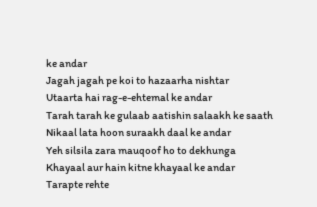ke andar
Jagah jagah pe koi to hazaarha nishtar
Utaarta hai rag-e-ehtemal ke andar
Tarah tarah ke gulaab aatishin salaakh ke saath
Nikaal lata hoon suraakh daal ke andar
Yeh silsila zara mauqoof ho to dekhunga
Khayaal aur hain kitne khayaal ke andar
Tarapte rehte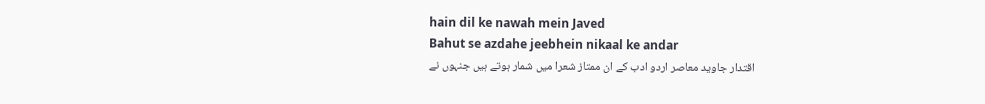hain dil ke nawah mein Javed
Bahut se azdahe jeebhein nikaal ke andar
اقتدار جاوید معاصر اردو ادب کے ان ممتاز شعرا میں شمار ہوتے ہیں جنہوں نے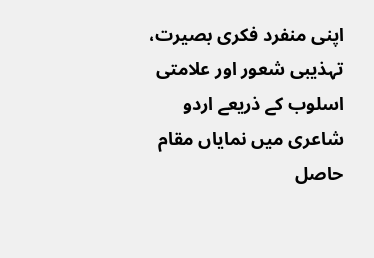اپنی منفرد فکری بصیرت، تہذیبی شعور اور علامتی اسلوب کے ذریعے اردو شاعری میں نمایاں مقام حاصل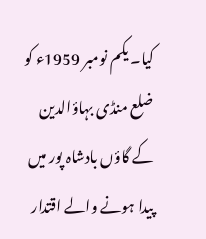کیا۔ یکم نومبر 1959ء کو ضلع منڈی بہاؤالدین کے گاؤں بادشاہ پور میں پیدا ہونے والے اقتدار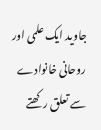جاوید ایک علمی اور روحانی خانوادے سے تعلق رکھتے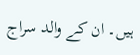ہیں۔ ان کے والد سراج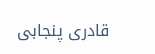قادری پنجابی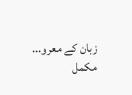زبان کے معرو...
مکمل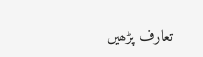تعارف پڑھیں